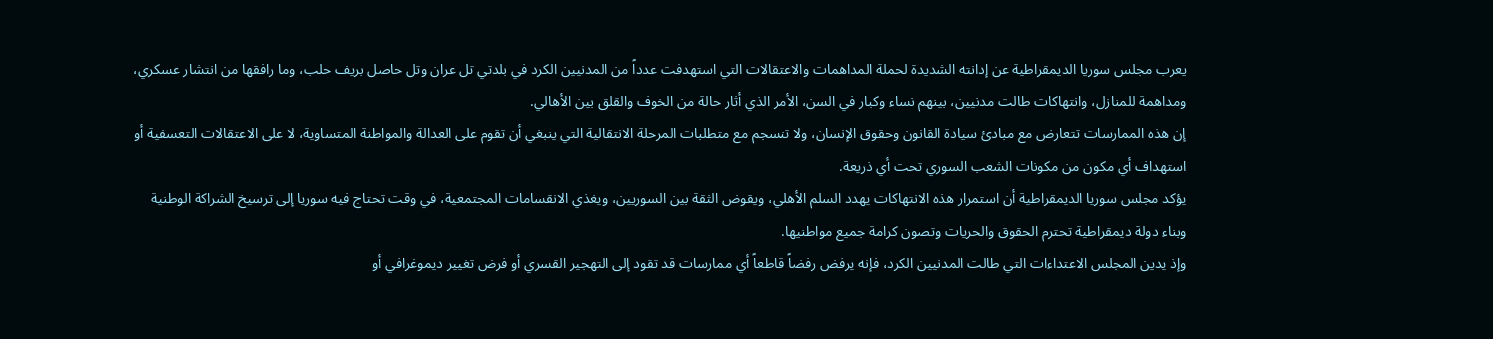يعرب مجلس سوريا الديمقراطية عن إدانته الشديدة لحملة المداهمات والاعتقالات التي استهدفت عدداً من المدنيين الكرد في بلدتي تل عران وتل حاصل بريف حلب، وما رافقها من انتشار عسكري، ومداهمة للمنازل، وانتهاكات طالت مدنيين، بينهم نساء وكبار في السن، الأمر الذي أثار حالة من الخوف والقلق بين الأهالي.
إن هذه الممارسات تتعارض مع مبادئ سيادة القانون وحقوق الإنسان، ولا تنسجم مع متطلبات المرحلة الانتقالية التي ينبغي أن تقوم على العدالة والمواطنة المتساوية، لا على الاعتقالات التعسفية أو استهداف أي مكون من مكونات الشعب السوري تحت أي ذريعة.
يؤكد مجلس سوريا الديمقراطية أن استمرار هذه الانتهاكات يهدد السلم الأهلي، ويقوض الثقة بين السوريين، ويغذي الانقسامات المجتمعية، في وقت تحتاج فيه سوريا إلى ترسيخ الشراكة الوطنية وبناء دولة ديمقراطية تحترم الحقوق والحريات وتصون كرامة جميع مواطنيها.
وإذ يدين المجلس الاعتداءات التي طالت المدنيين الكرد، فإنه يرفض رفضاً قاطعاً أي ممارسات قد تقود إلى التهجير القسري أو فرض تغيير ديموغرافي أو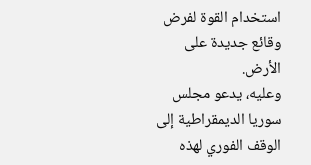استخدام القوة لفرض وقائع جديدة على الأرض.
وعليه، يدعو مجلس سوريا الديمقراطية إلى الوقف الفوري لهذه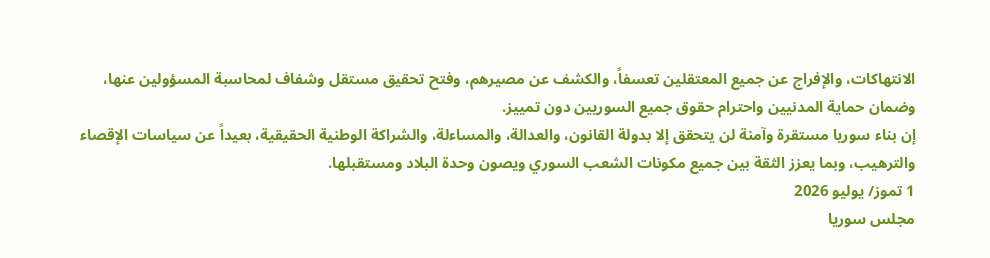الانتهاكات، والإفراج عن جميع المعتقلين تعسفاً، والكشف عن مصيرهم، وفتح تحقيق مستقل وشفاف لمحاسبة المسؤولين عنها، وضمان حماية المدنيين واحترام حقوق جميع السوريين دون تمييز.
إن بناء سوريا مستقرة وآمنة لن يتحقق إلا بدولة القانون، والعدالة، والمساءلة، والشراكة الوطنية الحقيقية، بعيداً عن سياسات الإقصاء والترهيب، وبما يعزز الثقة بين جميع مكونات الشعب السوري ويصون وحدة البلاد ومستقبلها.
1 تموز/ يوليو 2026
مجلس سوريا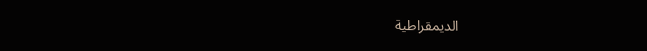الديمقراطية